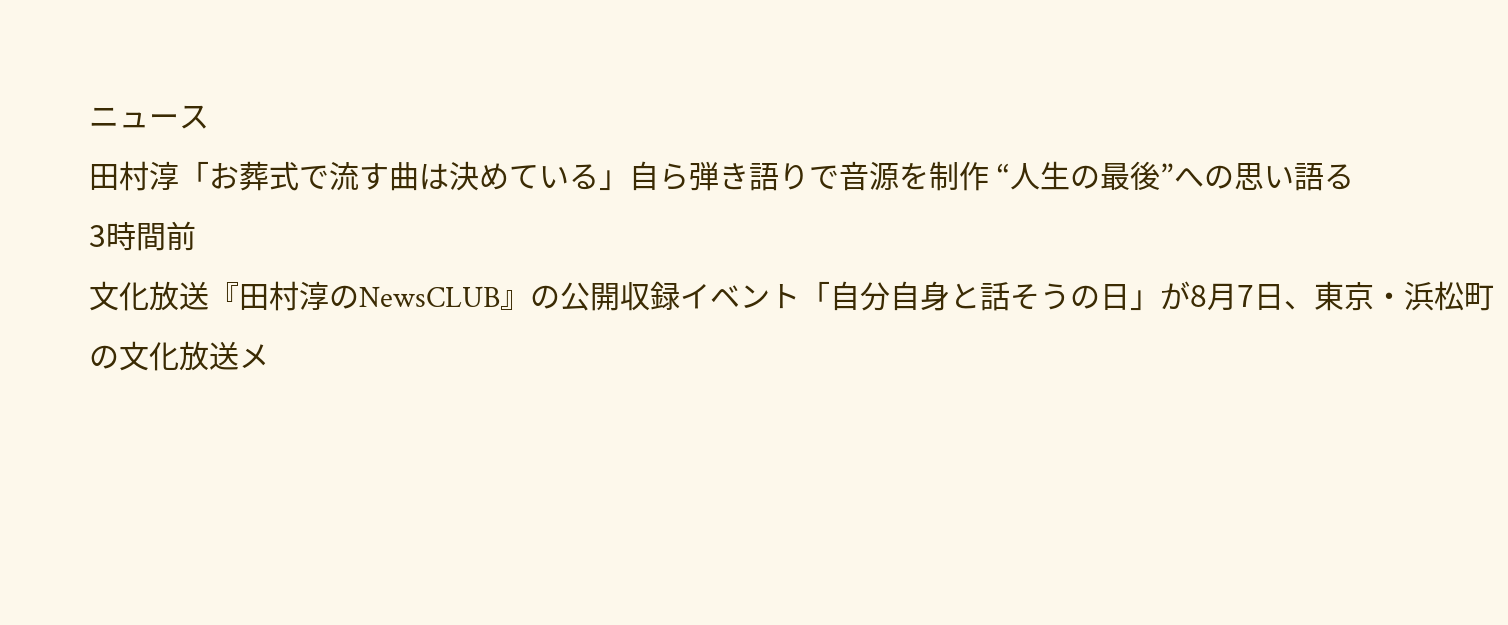ニュース
田村淳「お葬式で流す曲は決めている」自ら弾き語りで音源を制作 “人生の最後”への思い語る
3時間前
文化放送『田村淳のNewsCLUB』の公開収録イベント「自分自身と話そうの日」が8月7日、東京・浜松町の文化放送メ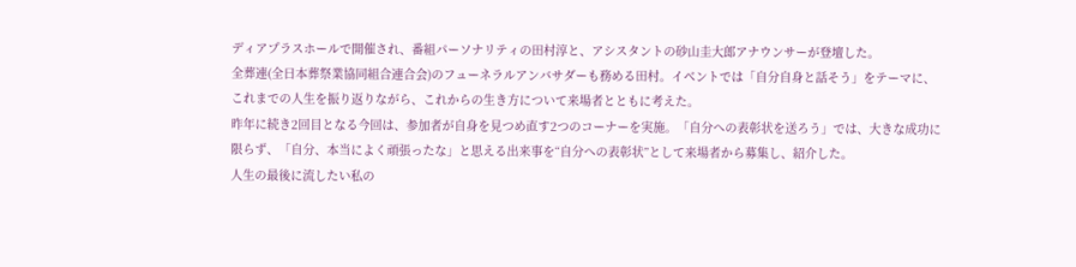ディアプラスホールで開催され、番組パーソナリティの田村淳と、アシスタントの砂山圭大郎アナウンサーが登壇した。
全葬連(全日本葬祭業協同組合連合会)のフューネラルアンバサダーも務める田村。イベントでは「自分自身と話そう」をテーマに、これまでの人生を振り返りながら、これからの生き方について来場者とともに考えた。
昨年に続き2回目となる今回は、参加者が自身を見つめ直す2つのコーナーを実施。「自分への表彰状を送ろう」では、大きな成功に限らず、「自分、本当によく頑張ったな」と思える出来事を“自分への表彰状”として来場者から募集し、紹介した。
人生の最後に流したい私の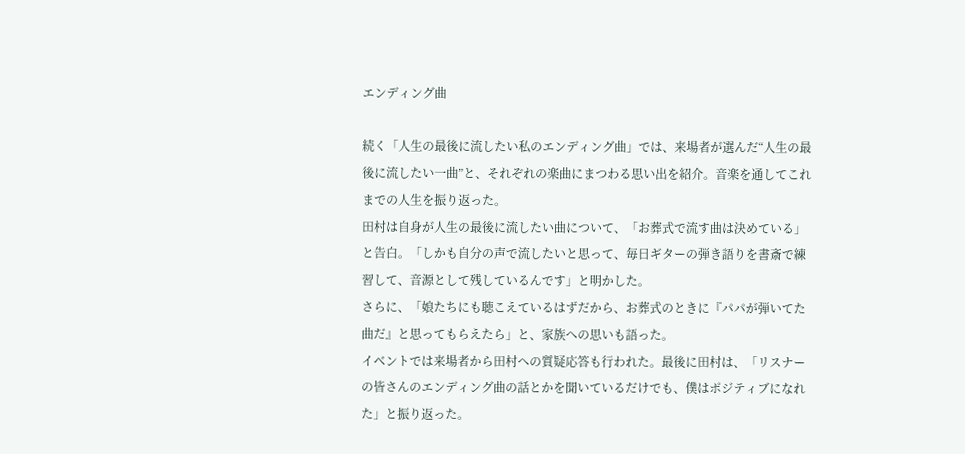エンディング曲

続く「人生の最後に流したい私のエンディング曲」では、来場者が選んだ“人生の最後に流したい一曲”と、それぞれの楽曲にまつわる思い出を紹介。音楽を通してこれまでの人生を振り返った。
田村は自身が人生の最後に流したい曲について、「お葬式で流す曲は決めている」と告白。「しかも自分の声で流したいと思って、毎日ギターの弾き語りを書斎で練習して、音源として残しているんです」と明かした。
さらに、「娘たちにも聴こえているはずだから、お葬式のときに『パパが弾いてた曲だ』と思ってもらえたら」と、家族への思いも語った。
イベントでは来場者から田村への質疑応答も行われた。最後に田村は、「リスナーの皆さんのエンディング曲の話とかを聞いているだけでも、僕はポジティブになれた」と振り返った。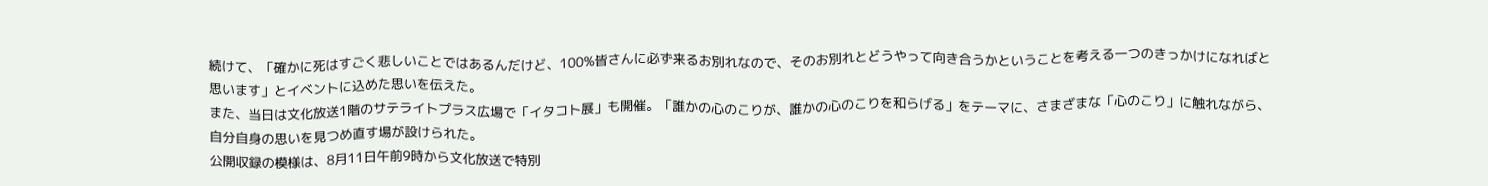続けて、「確かに死はすごく悲しいことではあるんだけど、100%皆さんに必ず来るお別れなので、そのお別れとどうやって向き合うかということを考える一つのきっかけになればと思います」とイベントに込めた思いを伝えた。
また、当日は文化放送1階のサテライトプラス広場で「イタコト展」も開催。「誰かの心のこりが、誰かの心のこりを和らげる」をテーマに、さまざまな「心のこり」に触れながら、自分自身の思いを見つめ直す場が設けられた。
公開収録の模様は、8月11日午前9時から文化放送で特別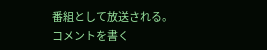番組として放送される。
コメントを書く